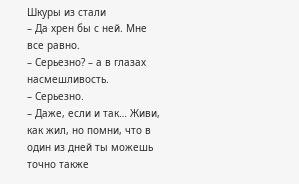Шкуры из стали
– Да хрен бы с ней. Мне все равно.
– Серьезно? – а в глазах насмешливость.
– Серьезно.
– Даже, если и так… Живи, как жил, но помни, что в один из дней ты можешь точно также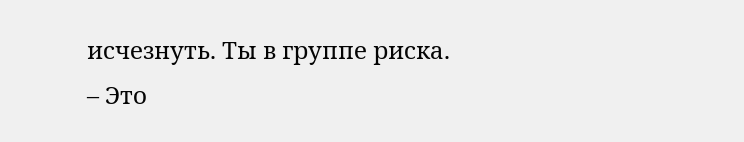исчезнуть. Ты в группе риска.
– Это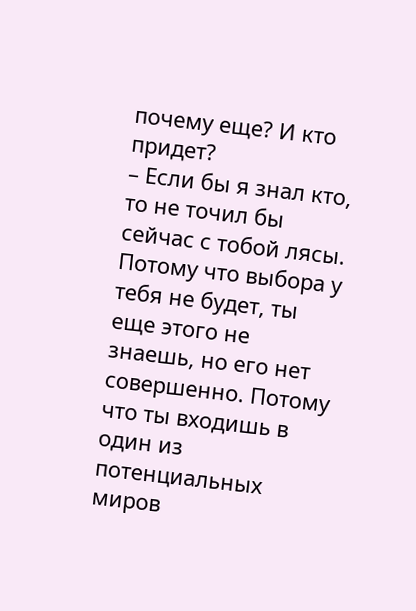почему еще? И кто придет?
– Если бы я знал кто, то не точил бы сейчас с тобой лясы. Потому что выбора у тебя не будет, ты еще этого не знаешь, но его нет совершенно. Потому что ты входишь в один из потенциальных миров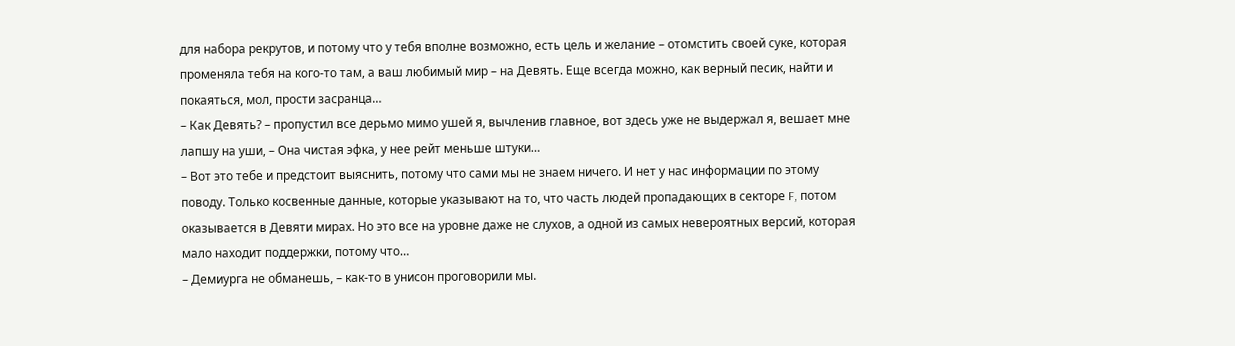для набора рекрутов, и потому что у тебя вполне возможно, есть цель и желание – отомстить своей суке, которая променяла тебя на кого‑то там, а ваш любимый мир – на Девять. Еще всегда можно, как верный песик, найти и покаяться, мол, прости засранца…
– Как Девять? – пропустил все дерьмо мимо ушей я, вычленив главное, вот здесь уже не выдержал я, вешает мне лапшу на уши, – Она чистая эфка, у нее рейт меньше штуки…
– Вот это тебе и предстоит выяснить, потому что сами мы не знаем ничего. И нет у нас информации по этому поводу. Только косвенные данные, которые указывают на то, что часть людей пропадающих в секторе F, потом оказывается в Девяти мирах. Но это все на уровне даже не слухов, а одной из самых невероятных версий, которая мало находит поддержки, потому что…
– Демиурга не обманешь, – как‑то в унисон проговорили мы.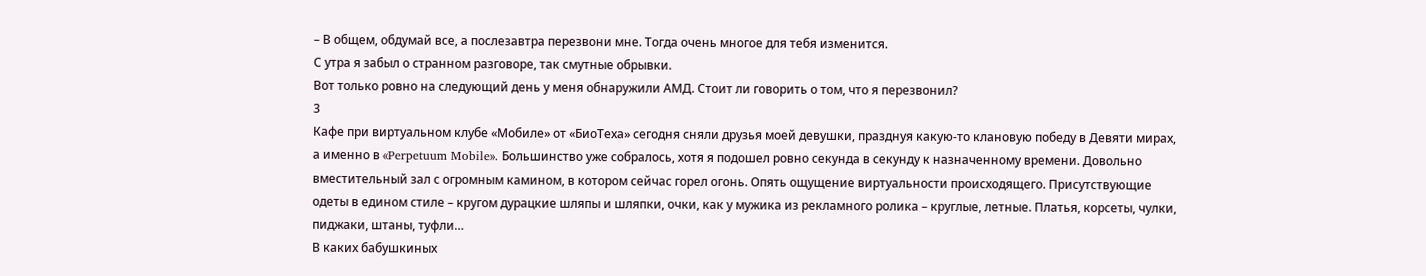– В общем, обдумай все, а послезавтра перезвони мне. Тогда очень многое для тебя изменится.
С утра я забыл о странном разговоре, так смутные обрывки.
Вот только ровно на следующий день у меня обнаружили АМД. Стоит ли говорить о том, что я перезвонил?
3
Кафе при виртуальном клубе «Мобиле» от «БиоТеха» сегодня сняли друзья моей девушки, празднуя какую‑то клановую победу в Девяти мирах, а именно в «Perpetuum Mobile». Большинство уже собралось, хотя я подошел ровно секунда в секунду к назначенному времени. Довольно вместительный зал с огромным камином, в котором сейчас горел огонь. Опять ощущение виртуальности происходящего. Присутствующие одеты в едином стиле – кругом дурацкие шляпы и шляпки, очки, как у мужика из рекламного ролика – круглые, летные. Платья, корсеты, чулки, пиджаки, штаны, туфли…
В каких бабушкиных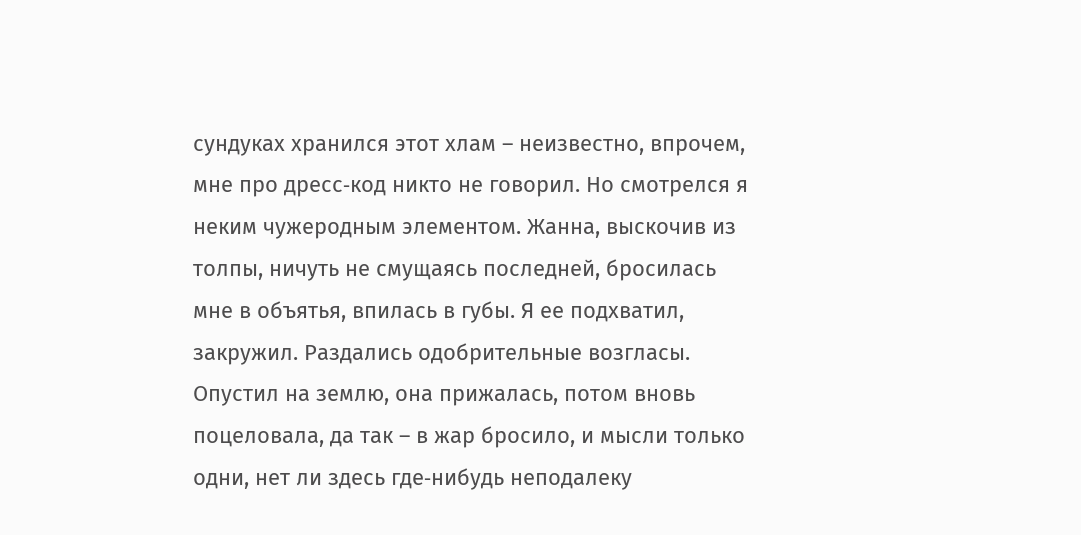сундуках хранился этот хлам – неизвестно, впрочем, мне про дресс‑код никто не говорил. Но смотрелся я неким чужеродным элементом. Жанна, выскочив из толпы, ничуть не смущаясь последней, бросилась мне в объятья, впилась в губы. Я ее подхватил, закружил. Раздались одобрительные возгласы. Опустил на землю, она прижалась, потом вновь поцеловала, да так – в жар бросило, и мысли только одни, нет ли здесь где‑нибудь неподалеку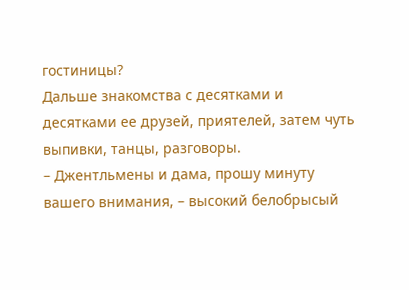гостиницы?
Дальше знакомства с десятками и десятками ее друзей, приятелей, затем чуть выпивки, танцы, разговоры.
– Джентльмены и дама, прошу минуту вашего внимания, – высокий белобрысый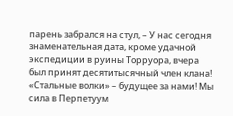парень забрался на стул, – У нас сегодня знаменательная дата, кроме удачной экспедиции в руины Торруора, вчера был принят десятитысячный член клана! «Стальные волки» – будущее за нами! Мы сила в Перпетуум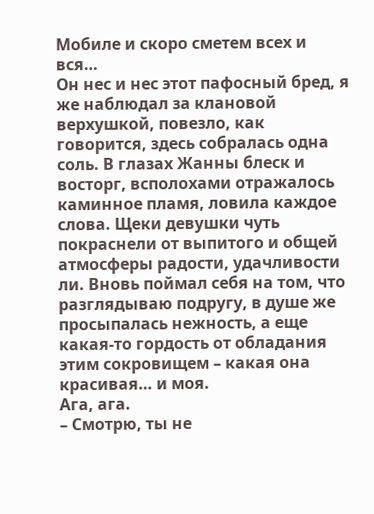Мобиле и скоро сметем всех и вся…
Он нес и нес этот пафосный бред, я же наблюдал за клановой верхушкой, повезло, как говорится, здесь собралась одна соль. В глазах Жанны блеск и восторг, всполохами отражалось каминное пламя, ловила каждое слова. Щеки девушки чуть покраснели от выпитого и общей атмосферы радости, удачливости ли. Вновь поймал себя на том, что разглядываю подругу, в душе же просыпалась нежность, а еще какая‑то гордость от обладания этим сокровищем – какая она красивая… и моя.
Ага, ага.
– Смотрю, ты не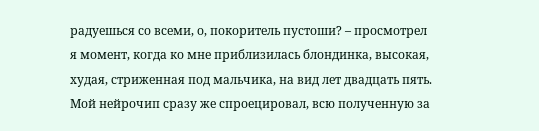радуешься со всеми, о, покоритель пустоши? – просмотрел я момент, когда ко мне приблизилась блондинка, высокая, худая, стриженная под мальчика, на вид лет двадцать пять. Мой нейрочип сразу же спроецировал, всю полученную за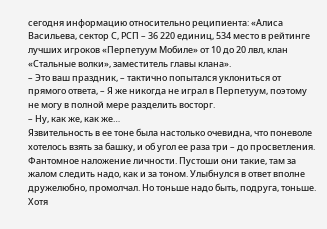сегодня информацию относительно реципиента: «Алиса Васильева, сектор С, РСП – 36 220 единиц, 534 место в рейтинге лучших игроков «Перпетуум Мобиле» от 10 до 20 лвл, клан «Стальные волки», заместитель главы клана».
– Это ваш праздник, – тактично попытался уклониться от прямого ответа, – Я же никогда не играл в Перпетуум, поэтому не могу в полной мере разделить восторг.
– Ну, как же, как же…
Язвительность в ее тоне была настолько очевидна, что поневоле хотелось взять за башку, и об угол ее раза три – до просветления. Фантомное наложение личности. Пустоши они такие, там за жалом следить надо, как и за тоном. Улыбнулся в ответ вполне дружелюбно, промолчал. Но тоньше надо быть, подруга, тоньше. Хотя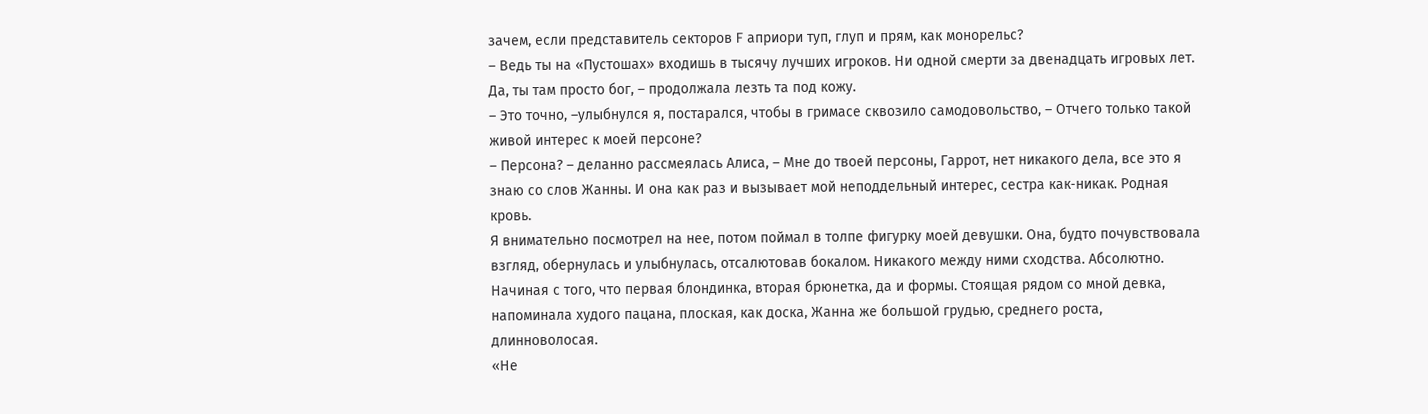зачем, если представитель секторов F априори туп, глуп и прям, как монорельс?
– Ведь ты на «Пустошах» входишь в тысячу лучших игроков. Ни одной смерти за двенадцать игровых лет. Да, ты там просто бог, – продолжала лезть та под кожу.
– Это точно, –улыбнулся я, постарался, чтобы в гримасе сквозило самодовольство, – Отчего только такой живой интерес к моей персоне?
– Персона? – деланно рассмеялась Алиса, – Мне до твоей персоны, Гаррот, нет никакого дела, все это я знаю со слов Жанны. И она как раз и вызывает мой неподдельный интерес, сестра как‑никак. Родная кровь.
Я внимательно посмотрел на нее, потом поймал в толпе фигурку моей девушки. Она, будто почувствовала взгляд, обернулась и улыбнулась, отсалютовав бокалом. Никакого между ними сходства. Абсолютно. Начиная с того, что первая блондинка, вторая брюнетка, да и формы. Стоящая рядом со мной девка, напоминала худого пацана, плоская, как доска, Жанна же большой грудью, среднего роста, длинноволосая.
«Не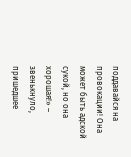поддавайся на провокации! Она может быть адской сукой, но она хорошая!» – звенькнуло, пришедшее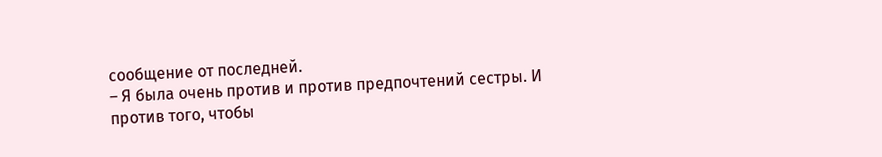сообщение от последней.
– Я была очень против и против предпочтений сестры. И против того, чтобы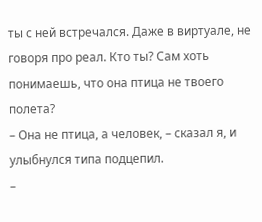ты с ней встречался. Даже в виртуале, не говоря про реал. Кто ты? Сам хоть понимаешь, что она птица не твоего полета?
– Она не птица, а человек, – сказал я, и улыбнулся типа подцепил.
–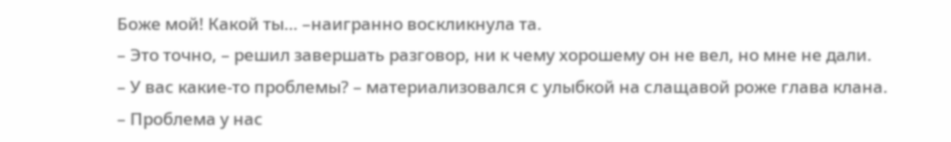Боже мой! Какой ты… –наигранно воскликнула та.
– Это точно, – решил завершать разговор, ни к чему хорошему он не вел, но мне не дали.
– У вас какие‑то проблемы? – материализовался с улыбкой на слащавой роже глава клана.
– Проблема у нас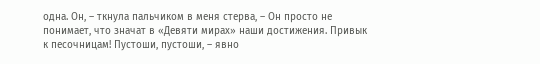одна. Он, – ткнула пальчиком в меня стерва, – Он просто не понимает, что значат в «Девяти мирах» наши достижения. Привык к песочницам! Пустоши, пустоши, – явно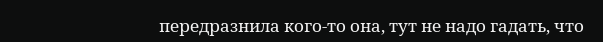передразнила кого‑то она, тут не надо гадать, что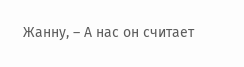Жанну, – А нас он считает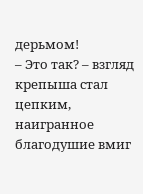дерьмом!
– Это так? – взгляд крепыша стал цепким, наигранное благодушие вмиг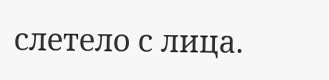слетело с лица.